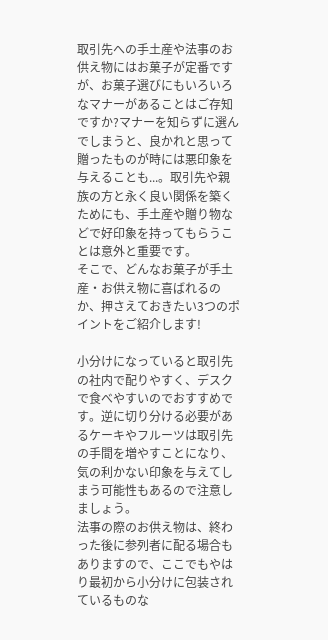取引先への手土産や法事のお供え物にはお菓子が定番ですが、お菓子選びにもいろいろなマナーがあることはご存知ですか?マナーを知らずに選んでしまうと、良かれと思って贈ったものが時には悪印象を与えることも...。取引先や親族の方と永く良い関係を築くためにも、手土産や贈り物などで好印象を持ってもらうことは意外と重要です。
そこで、どんなお菓子が手土産・お供え物に喜ばれるのか、押さえておきたい3つのポイントをご紹介します!

小分けになっていると取引先の社内で配りやすく、デスクで食べやすいのでおすすめです。逆に切り分ける必要があるケーキやフルーツは取引先の手間を増やすことになり、気の利かない印象を与えてしまう可能性もあるので注意しましょう。
法事の際のお供え物は、終わった後に参列者に配る場合もありますので、ここでもやはり最初から小分けに包装されているものな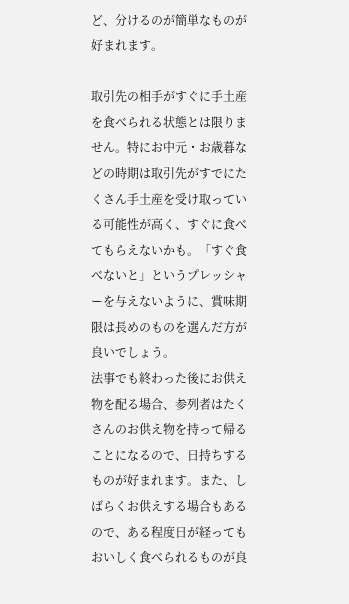ど、分けるのが簡単なものが好まれます。

取引先の相手がすぐに手土産を食べられる状態とは限りません。特にお中元・お歳暮などの時期は取引先がすでにたくさん手土産を受け取っている可能性が高く、すぐに食べてもらえないかも。「すぐ食べないと」というプレッシャーを与えないように、賞味期限は長めのものを選んだ方が良いでしょう。
法事でも終わった後にお供え物を配る場合、参列者はたくさんのお供え物を持って帰ることになるので、日持ちするものが好まれます。また、しばらくお供えする場合もあるので、ある程度日が経ってもおいしく食べられるものが良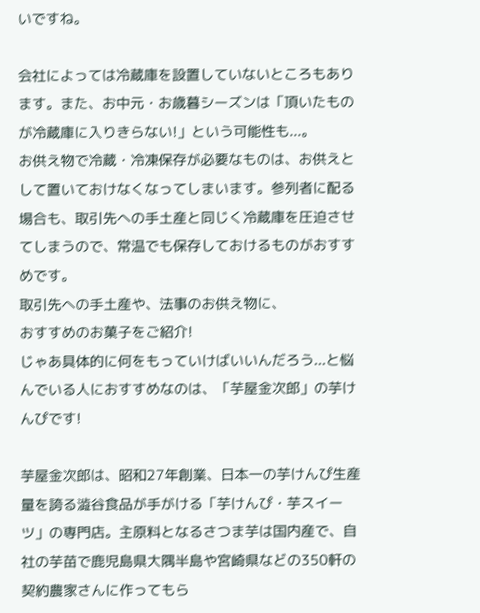いですね。

会社によっては冷蔵庫を設置していないところもあります。また、お中元・お歳暮シーズンは「頂いたものが冷蔵庫に入りきらない!」という可能性も...。
お供え物で冷蔵・冷凍保存が必要なものは、お供えとして置いておけなくなってしまいます。参列者に配る場合も、取引先への手土産と同じく冷蔵庫を圧迫させてしまうので、常温でも保存しておけるものがおすすめです。
取引先への手土産や、法事のお供え物に、
おすすめのお菓子をご紹介!
じゃあ具体的に何をもっていけばいいんだろう...と悩んでいる人におすすめなのは、「芋屋金次郎」の芋けんぴです!

芋屋金次郎は、昭和27年創業、日本一の芋けんぴ生産量を誇る澁谷食品が手がける「芋けんぴ・芋スイーツ」の専門店。主原料となるさつま芋は国内産で、自社の芋苗で鹿児島県大隅半島や宮崎県などの350軒の契約農家さんに作ってもら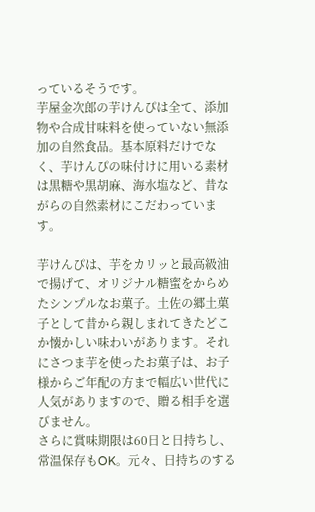っているそうです。
芋屋金次郎の芋けんぴは全て、添加物や合成甘味料を使っていない無添加の自然食品。基本原料だけでなく、芋けんぴの味付けに用いる素材は黒糖や黒胡麻、海水塩など、昔ながらの自然素材にこだわっています。

芋けんぴは、芋をカリッと最高級油で揚げて、オリジナル糖蜜をからめたシンプルなお菓子。土佐の郷土菓子として昔から親しまれてきたどこか懐かしい味わいがあります。それにさつま芋を使ったお菓子は、お子様からご年配の方まで幅広い世代に人気がありますので、贈る相手を選びません。
さらに賞味期限は60日と日持ちし、常温保存もOK。元々、日持ちのする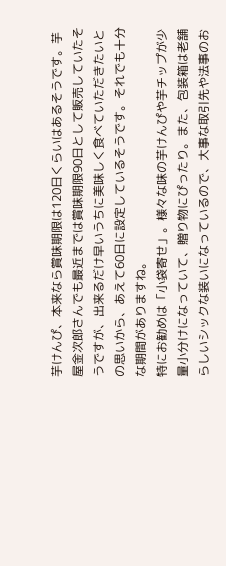芋けんぴ、本来なら賞味期限は120日くらいはあるそうです。芋屋金次郎さんでも最近までは賞味期限90日として販売していたそうですが、出来るだけ早いうちに美味しく食べていただきたいとの思いから、あえて60日に設定しているそうです。それでも十分な期間がありますね。
特にお勧めは「小袋寄せ」。様々な味の芋けんぴや芋チップが少量小分けになっていて、贈り物にぴったり。また、包装箱は老舗らしいシックな装いになっているので、大事な取引先や法事のお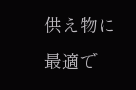供え物に最適で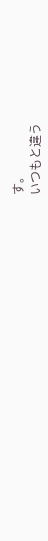す。
いつもと違う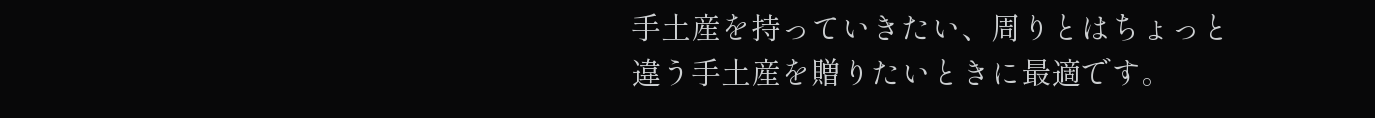手土産を持っていきたい、周りとはちょっと違う手土産を贈りたいときに最適です。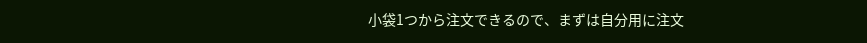小袋1つから注文できるので、まずは自分用に注文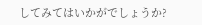してみてはいかがでしょうか?